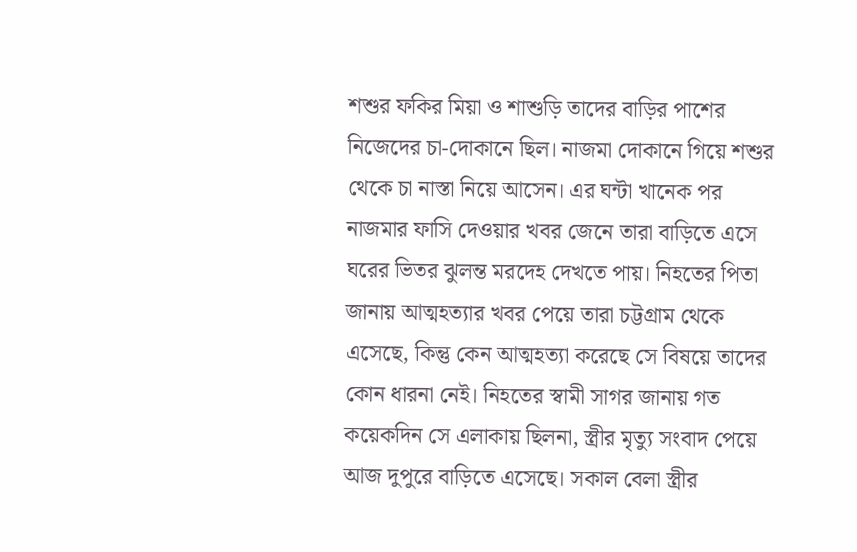শশুর ফকির মিয়া ও শাশুড়ি তাদের বাড়ির পাশের নিজেদের চা-দোকানে ছিল। নাজমা দোকানে গিয়ে শশুর থেকে চা নাস্তা নিয়ে আসেন। এর ঘন্টা খানেক পর নাজমার ফাসি দেওয়ার খবর জেনে তারা বাড়িতে এসে ঘরের ভিতর ঝুলন্ত মরদেহ দেখতে পায়। নিহতের পিতা জানায় আত্মহত্যার খবর পেয়ে তারা চট্টগ্রাম থেকে এসেছে, কিন্তু কেন আত্মহত্যা করেছে সে বিষয়ে তাদের কোন ধারনা নেই। নিহতের স্বামী সাগর জানায় গত কয়েকদিন সে এলাকায় ছিলনা, স্ত্রীর মৃত্যু সংবাদ পেয়ে আজ দুপুরে বাড়িতে এসেছে। সকাল বেলা স্ত্রীর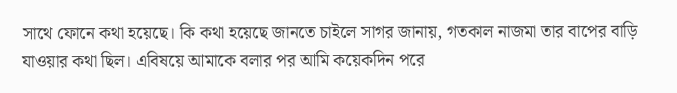সাথে ফোনে কথা হয়েছে। কি কথা হয়েছে জানতে চাইলে সাগর জানায়, গতকাল নাজমা তার বাপের বাড়ি যাওয়ার কথা ছিল। এবিষয়ে আমাকে বলার পর আমি কয়েকদিন পরে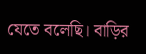যেতে বলেছি। বাড়ির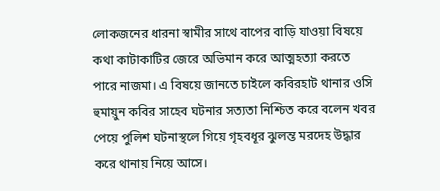লোকজনের ধারনা স্বামীর সাথে বাপের বাড়ি যাওয়া বিষয়ে কথা কাটাকাটির জেরে অভিমান করে আত্মহত্যা করতে পারে নাজমা। এ বিষয়ে জানতে চাইলে কবিরহাট থানার ওসি হুমায়ুন কবির সাহেব ঘটনার সত্যতা নিশ্চিত করে বলেন খবর পেয়ে পুলিশ ঘটনাস্থলে গিয়ে গৃহবধূর ঝুলন্ত মরদেহ উদ্ধার করে থানায় নিয়ে আসে।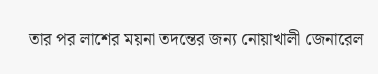তার পর লাশের ময়না তদন্তের জন্য নোয়াখালী জেনারেল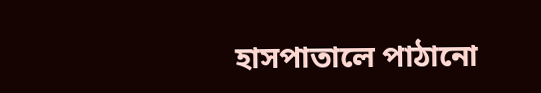হাসপাতালে পাঠানো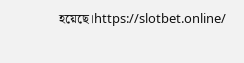হয়েছে।https://slotbet.online/